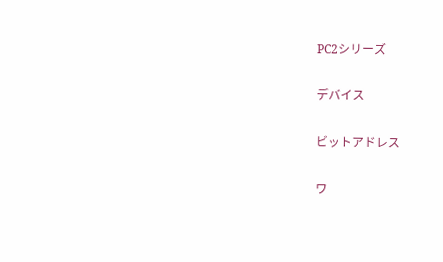PC2シリーズ

デバイス

ビットアドレス

ワ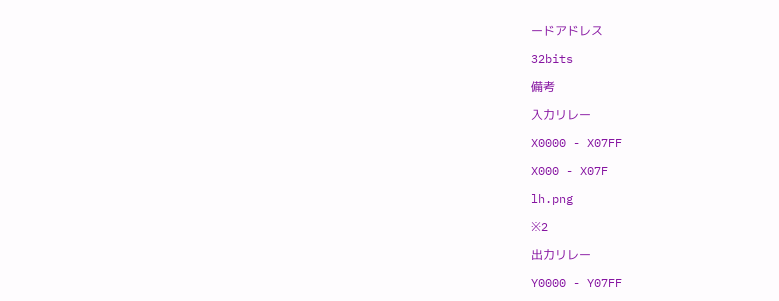ードアドレス

32bits

備考

入力リレー

X0000 - X07FF

X000 - X07F

lh.png

※2

出力リレー

Y0000 - Y07FF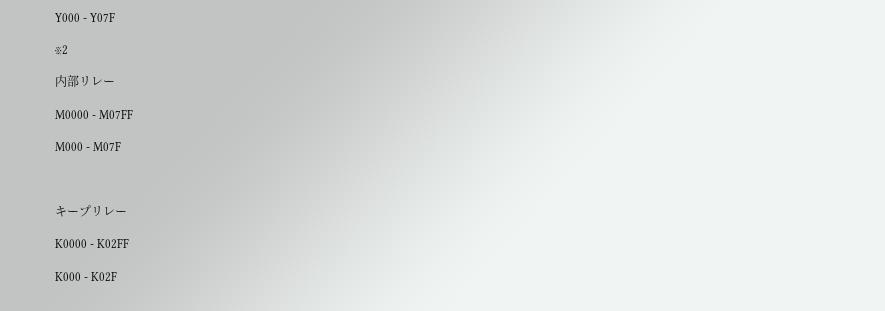Y000 - Y07F

※2

内部リレー

M0000 - M07FF

M000 - M07F



キープリレー

K0000 - K02FF

K000 - K02F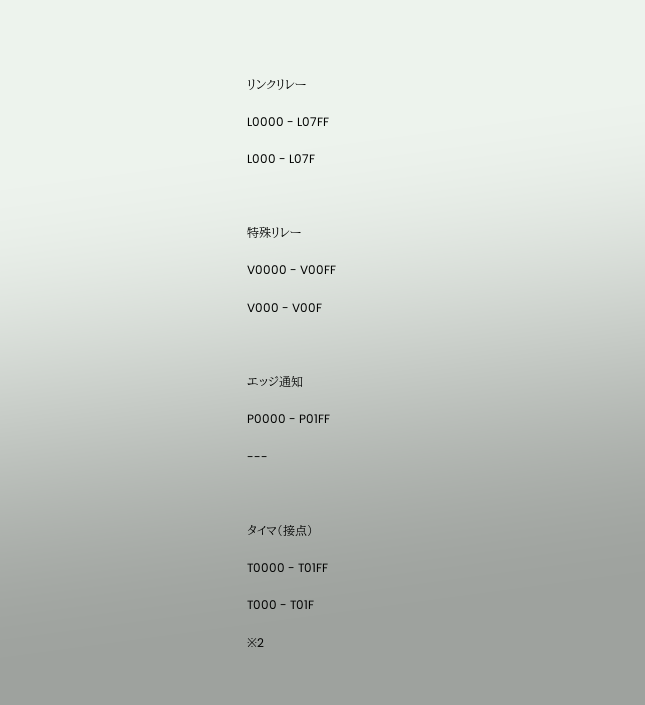リンクリレー

L0000 - L07FF

L000 - L07F



特殊リレー

V0000 - V00FF

V000 - V00F



エッジ通知

P0000 - P01FF

---



タイマ(接点)

T0000 - T01FF

T000 - T01F

※2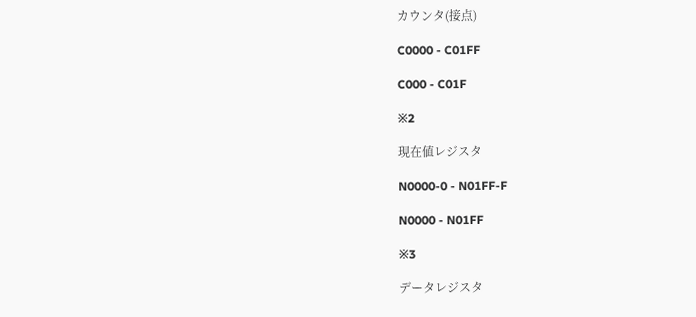カウンタ(接点)

C0000 - C01FF

C000 - C01F

※2

現在値レジスタ

N0000-0 - N01FF-F

N0000 - N01FF

※3

データレジスタ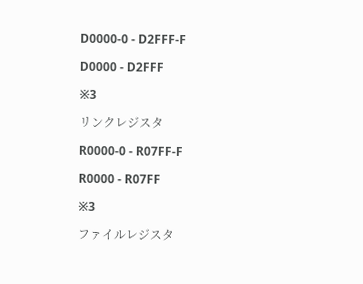D0000-0 - D2FFF-F

D0000 - D2FFF

※3

リンクレジスタ

R0000-0 - R07FF-F

R0000 - R07FF

※3

ファイルレジスタ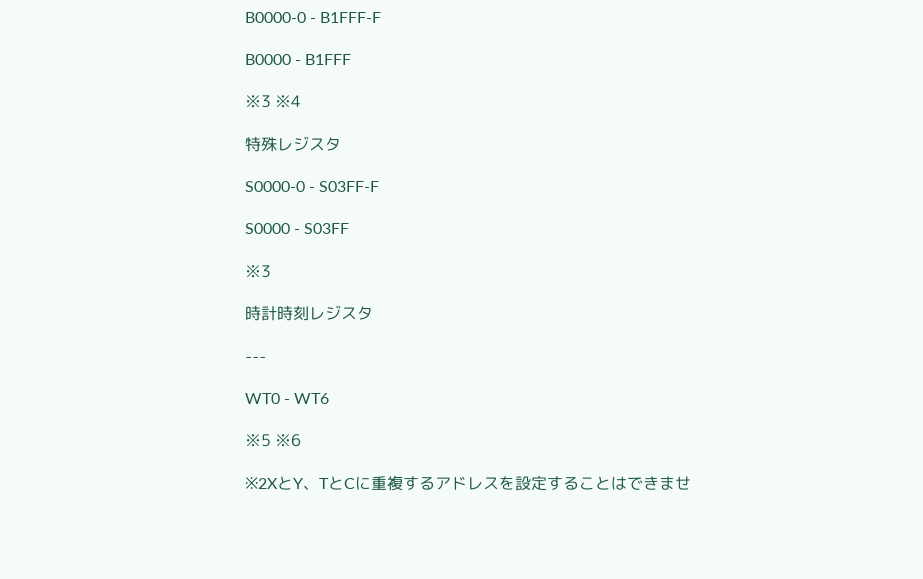B0000-0 - B1FFF-F

B0000 - B1FFF

※3 ※4

特殊レジスタ

S0000-0 - S03FF-F

S0000 - S03FF

※3

時計時刻レジスタ

---

WT0 - WT6

※5 ※6

※2XとY、TとCに重複するアドレスを設定することはできませ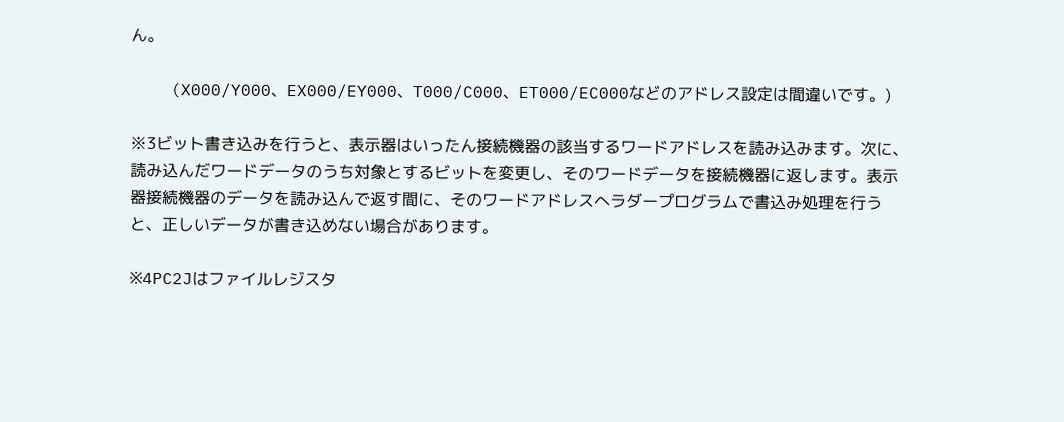ん。

    (X000/Y000、EX000/EY000、T000/C000、ET000/EC000などのアドレス設定は間違いです。)

※3ビット書き込みを行うと、表示器はいったん接続機器の該当するワードアドレスを読み込みます。次に、読み込んだワードデータのうち対象とするビットを変更し、そのワードデータを接続機器に返します。表示器接続機器のデータを読み込んで返す間に、そのワードアドレスへラダープログラムで書込み処理を行うと、正しいデータが書き込めない場合があります。

※4PC2Jはファイルレジスタ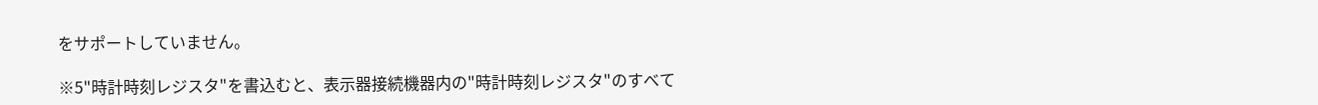をサポートしていません。

※5"時計時刻レジスタ"を書込むと、表示器接続機器内の"時計時刻レジスタ"のすべて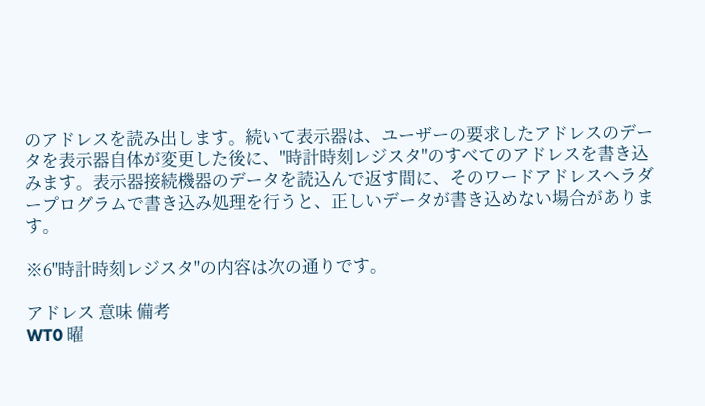のアドレスを読み出します。続いて表示器は、ユーザーの要求したアドレスのデータを表示器自体が変更した後に、"時計時刻レジスタ"のすべてのアドレスを書き込みます。表示器接続機器のデータを読込んで返す間に、そのワードアドレスへラダープログラムで書き込み処理を行うと、正しいデータが書き込めない場合があります。

※6"時計時刻レジスタ"の内容は次の通りです。

アドレス 意味 備考
WT0 曜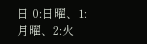日 0:日曜、1:月曜、2:火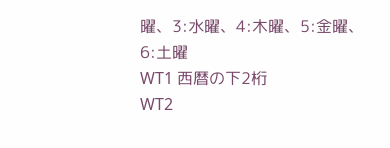曜、3:水曜、4:木曜、5:金曜、6:土曜
WT1 西暦の下2桁
WT2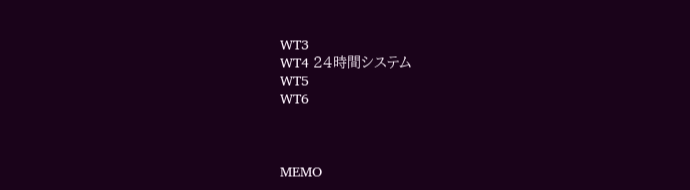WT3
WT4 24時間システム
WT5
WT6



MEMO